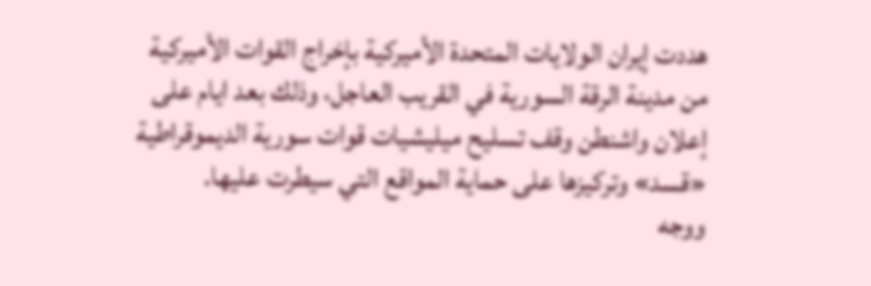هددت إيران الولايات المتحدة الأميركية بإخراج القوات الأميركية من مدينة الرقة السورية في القريب العاجل، وذلك بعد ايام على إعلان واشنطن وقف تسليح ميليشيات قوات سورية الديموقراطية «قسد» وتركيزها على حماية المواقع التي سيطرت عليها.
ووجه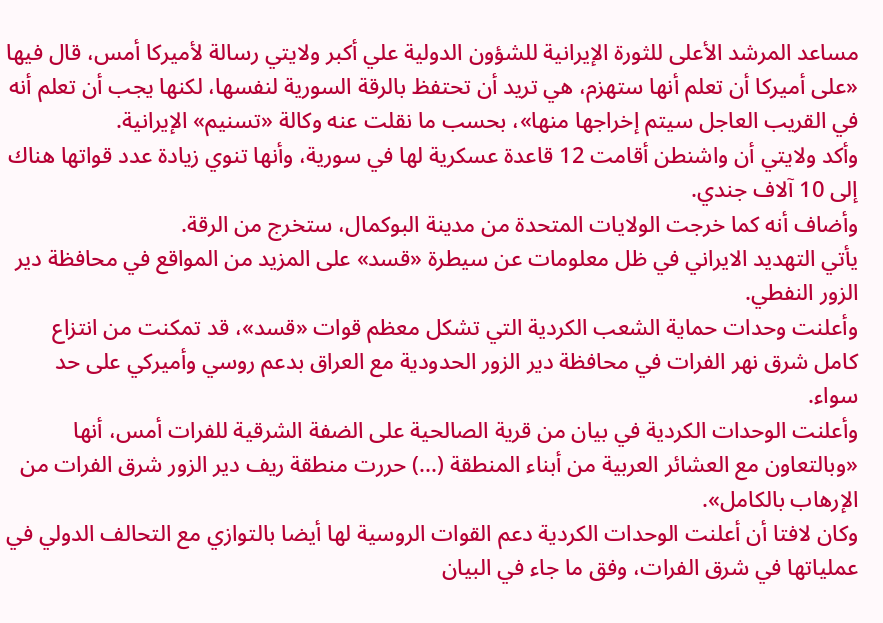مساعد المرشد الأعلى للثورة الإيرانية للشؤون الدولية علي أكبر ولايتي رسالة لأميركا أمس، قال فيها «على أميركا أن تعلم أنها ستهزم، هي تريد أن تحتفظ بالرقة السورية لنفسها، لكنها يجب أن تعلم أنه في القريب العاجل سيتم إخراجها منها»، بحسب ما نقلت عنه وكالة «تسنيم» الإيرانية.
وأكد ولايتي أن واشنطن أقامت 12 قاعدة عسكرية لها في سورية، وأنها تنوي زيادة عدد قواتها هناك إلى 10 آلاف جندي.
وأضاف أنه كما خرجت الولايات المتحدة من مدينة البوكمال، ستخرج من الرقة.
يأتي التهديد الايراني في ظل معلومات عن سيطرة «قسد» على المزيد من المواقع في محافظة دير الزور النفطي.
وأعلنت وحدات حماية الشعب الكردية التي تشكل معظم قوات «قسد»، قد تمكنت من انتزاع كامل شرق نهر الفرات في محافظة دير الزور الحدودية مع العراق بدعم روسي وأميركي على حد سواء.
وأعلنت الوحدات الكردية في بيان من قرية الصالحية على الضفة الشرقية للفرات أمس، أنها «وبالتعاون مع العشائر العربية من أبناء المنطقة (...) حررت منطقة ريف دير الزور شرق الفرات من الإرهاب بالكامل».
وكان لافتا أن أعلنت الوحدات الكردية دعم القوات الروسية لها أيضا بالتوازي مع التحالف الدولي في عملياتها في شرق الفرات، وفق ما جاء في البيان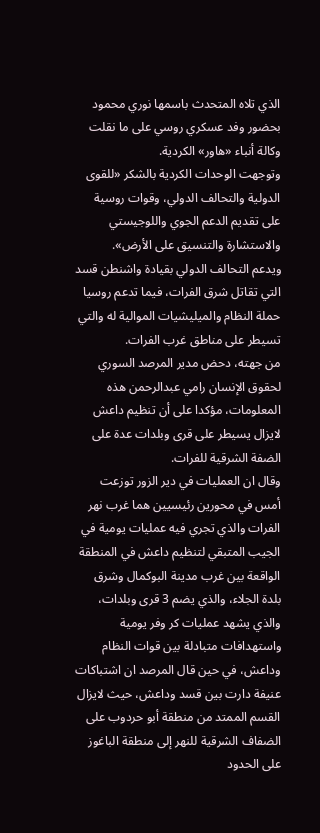الذي تلاه المتحدث باسمها نوري محمود بحضور وفد عسكري روسي على ما نقلت وكالة أنباء «هاور» الكردية.
وتوجهت الوحدات الكردية بالشكر «للقوى الدولية والتحالف الدولي، وقوات روسية على تقديم الدعم الجوي واللوجيستي والاستشارة والتنسيق على الأرض».
ويدعم التحالف الدولي بقيادة واشنطن قسد التي تقاتل شرق الفرات، فيما تدعم روسيا حملة النظام والميليشيات الموالية له والتي تسيطر على مناطق غرب الفرات.
من جهته، دحض مدير المرصد السوري لحقوق الإنسان رامي عبدالرحمن هذه المعلومات، مؤكدا على أن تنظيم داعش لايزال يسيطر على قرى وبلدات عدة على الضفة الشرقية للفرات.
وقال ان العمليات في دير الزور توزعت أمس في محورين رئيسيين هما غرب نهر الفرات والذي تجري فيه عمليات يومية في الجيب المتبقي لتنظيم داعش في المنطقة الواقعة بين غرب مدينة البوكمال وشرق بلدة الجلاء، والذي يضم 3 قرى وبلدات، والذي يشهد عمليات كر وفر يومية واستهدافات متبادلة بين قوات النظام وداعش، في حين قال المرصد ان اشتباكات عنيفة دارت بين قسد وداعش، حيث لايزال القسم الممتد من منطقة أبو حردوب على الضفاف الشرقية للنهر إلى منطقة الباغوز على الحدود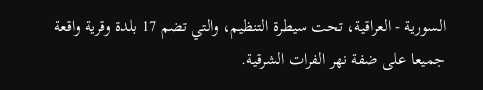السورية - العراقية، تحت سيطرة التنظيم، والتي تضم 17 بلدة وقرية واقعة جميعا على ضفة نهر الفرات الشرقية.